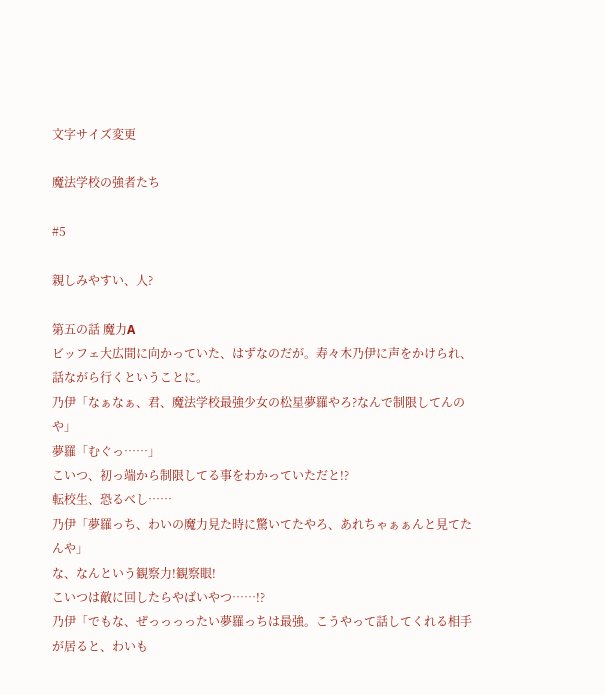文字サイズ変更

魔法学校の強者たち

#5

親しみやすい、人?

第五の話 魔力A
ビッフェ大広間に向かっていた、はずなのだが。寿々木乃伊に声をかけられ、話ながら行くということに。
乃伊「なぁなぁ、君、魔法学校最強少女の松星夢羅やろ?なんで制限してんのや」
夢羅「むぐっ……」
こいつ、初っ端から制限してる事をわかっていただと!?
転校生、恐るべし……
乃伊「夢羅っち、わいの魔力見た時に驚いてたやろ、あれちゃぁぁんと見てたんや」
な、なんという観察力!観察眼!
こいつは敵に回したらやばいやつ……!?
乃伊「でもな、ぜっっっったい夢羅っちは最強。こうやって話してくれる相手が居ると、わいも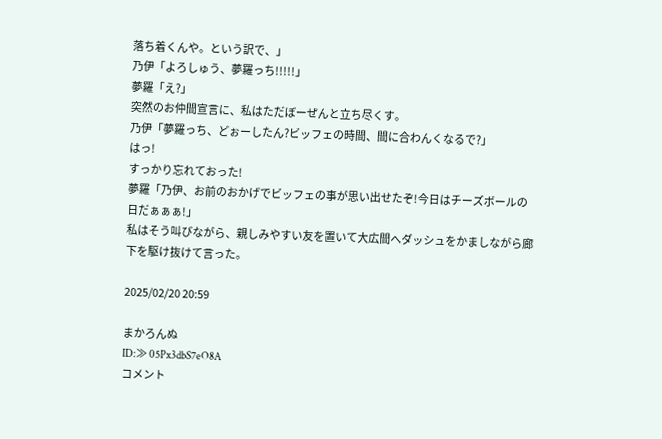落ち着くんや。という訳で、」
乃伊「よろしゅう、夢羅っち!!!!!」
夢羅「え?」
突然のお仲間宣言に、私はただぼーぜんと立ち尽くす。
乃伊「夢羅っち、どぉーしたん?ビッフェの時間、間に合わんくなるで?」
はっ!
すっかり忘れておった!
夢羅「乃伊、お前のおかげでビッフェの事が思い出せたぞ!今日はチーズボールの日だぁぁぁ!」
私はそう叫びながら、親しみやすい友を置いて大広間へダッシュをかましながら廊下を駆け抜けて言った。

2025/02/20 20:59

まかろんぬ
ID:≫ 05Px3dbS7eO8A
コメント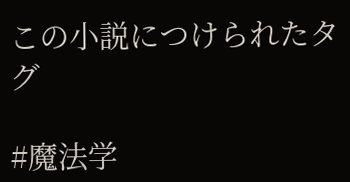この小説につけられたタグ

#魔法学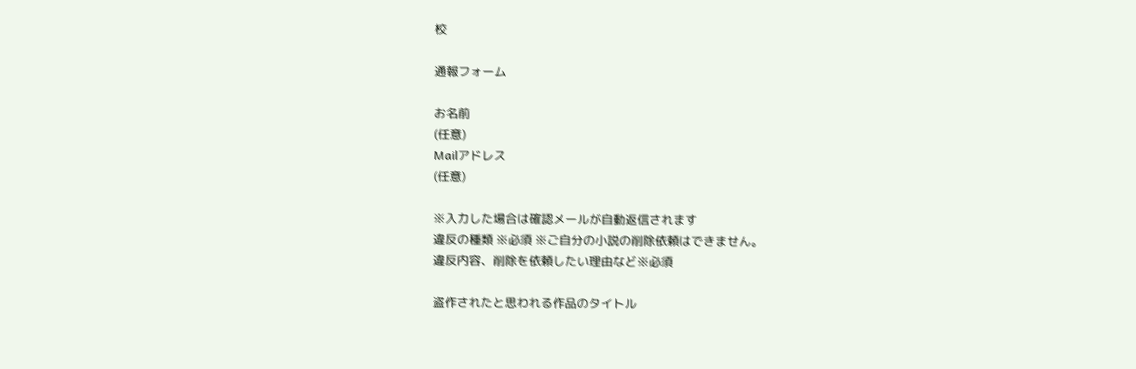校

通報フォーム

お名前
(任意)
Mailアドレス
(任意)

※入力した場合は確認メールが自動返信されます
違反の種類 ※必須 ※ご自分の小説の削除依頼はできません。
違反内容、削除を依頼したい理由など※必須

盗作されたと思われる作品のタイトル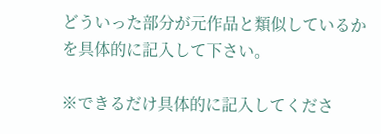どういった部分が元作品と類似しているかを具体的に記入して下さい。

※できるだけ具体的に記入してくださ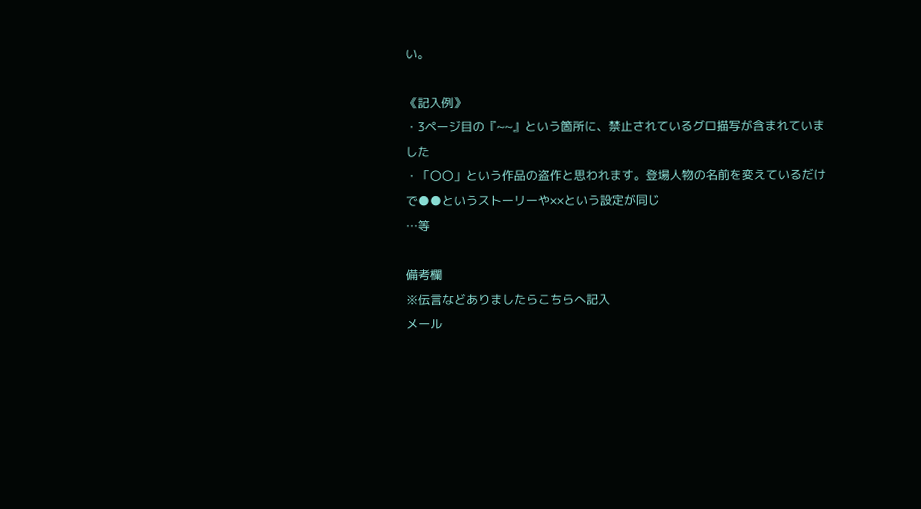い。

《記入例》
・3ページ目の『~~』という箇所に、禁止されているグロ描写が含まれていました
・「〇〇」という作品の盗作と思われます。登場人物の名前を変えているだけで●●というストーリーや××という設定が同じ
…等

備考欄
※伝言などありましたらこちらへ記入
メール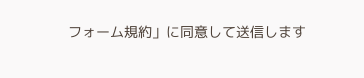フォーム規約」に同意して送信します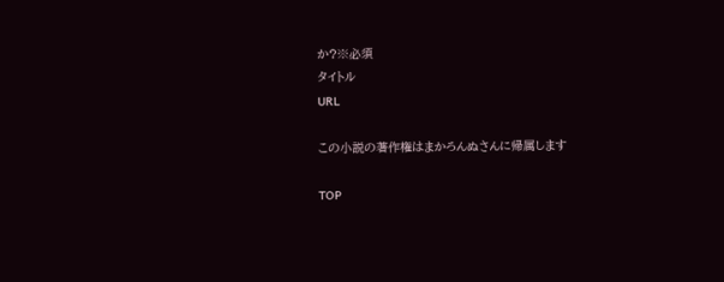か?※必須
タイトル
URL

この小説の著作権はまかろんぬさんに帰属します

TOP